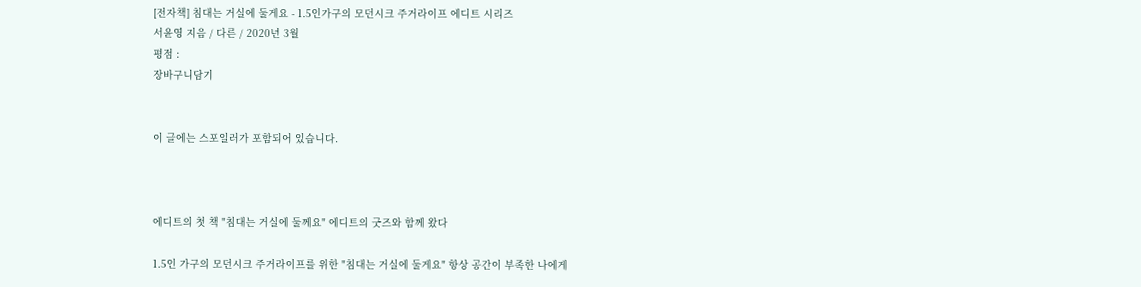[전자책] 침대는 거실에 둘게요 - 1.5인가구의 모던시크 주거라이프 에디트 시리즈
서윤영 지음 / 다른 / 2020년 3월
평점 :
장바구니담기


이 글에는 스포일러가 포함되어 있습니다.



에디트의 첫 책 "침대는 거실에 둘께요" 에디트의 굿즈와 함께 왔다

1.5인 가구의 모던시크 주거라이프를 위한 "침대는 거실에 둘게요" 항상 공간이 부족한 나에게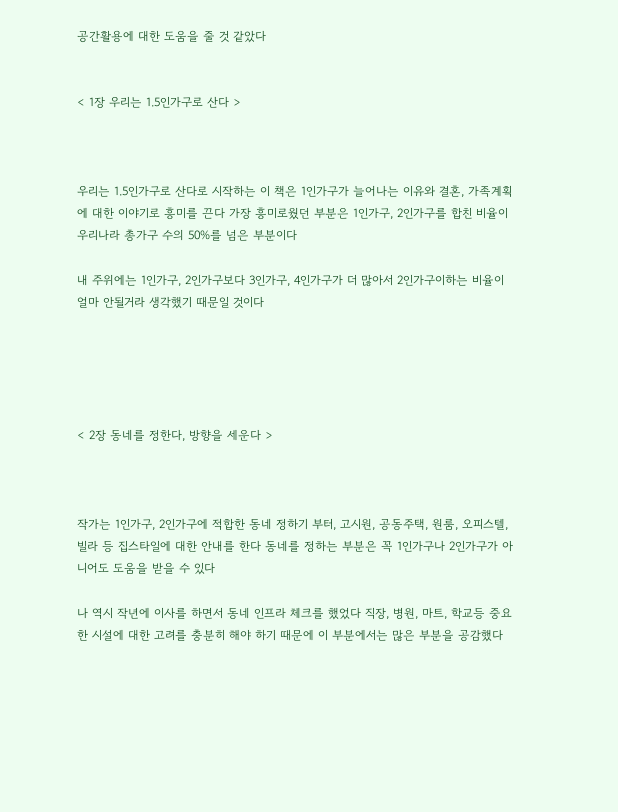공간활용에 대한 도움을 줄 것 같았다


< 1장 우리는 1.5인가구로 산다 >



우리는 1.5인가구로 산다로 시작하는 이 책은 1인가구가 늘어나는 이유와 결혼, 가족계획에 대한 이야기로 흥미를 끈다 가장 흥미로웠던 부분은 1인가구, 2인가구를 합친 비율이 우리나라 총가구 수의 50%를 넘은 부분이다

내 주위에는 1인가구, 2인가구보다 3인가구, 4인가구가 더 많아서 2인가구이하는 비율이 얼마 안될거라 생각했기 때문일 것이다





< 2장 동네를 정한다, 방향을 세운다 >



작가는 1인가구, 2인가구에 적합한 동네 정하기 부터, 고시원, 공동주택, 원룸, 오피스텔, 빌라 등 집스타일에 대한 안내를 한다 동네를 정하는 부분은 꼭 1인가구나 2인가구가 아니어도 도움을 받을 수 있다

나 역시 작년에 이사를 하면서 동네 인프라 체크를 했었다 직장, 병원, 마트, 학교등 중요한 시설에 대한 고려를 충분히 해야 하기 때문에 이 부분에서는 많은 부분을 공감했다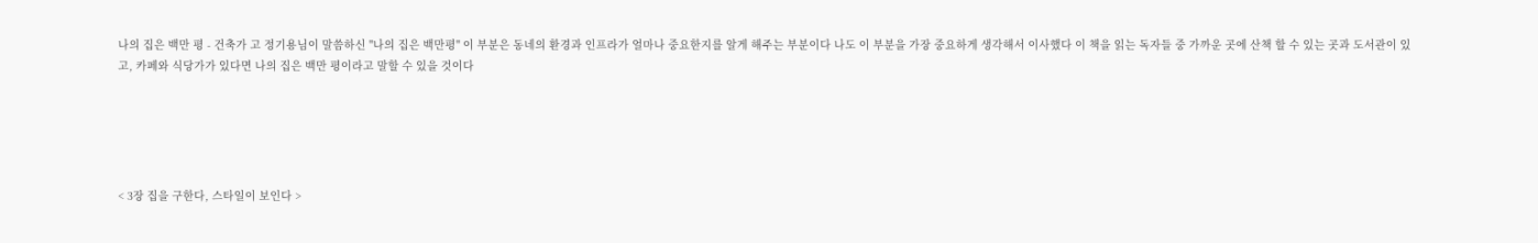나의 집은 백만 평 - 건축가 고 정기용님이 말씀하신 "나의 집은 백만평" 이 부분은 동네의 환경과 인프라가 얼마나 중요한지를 알게 해주는 부분이다 나도 이 부분을 가장 중요하게 생각해서 이사했다 이 책을 읽는 독자들 중 가까운 곳에 산책 할 수 있는 곳과 도서관이 있고, 카페와 식당가가 있다면 나의 집은 백만 평이라고 말할 수 있을 것이다





< 3장 집을 구한다, 스타일이 보인다 >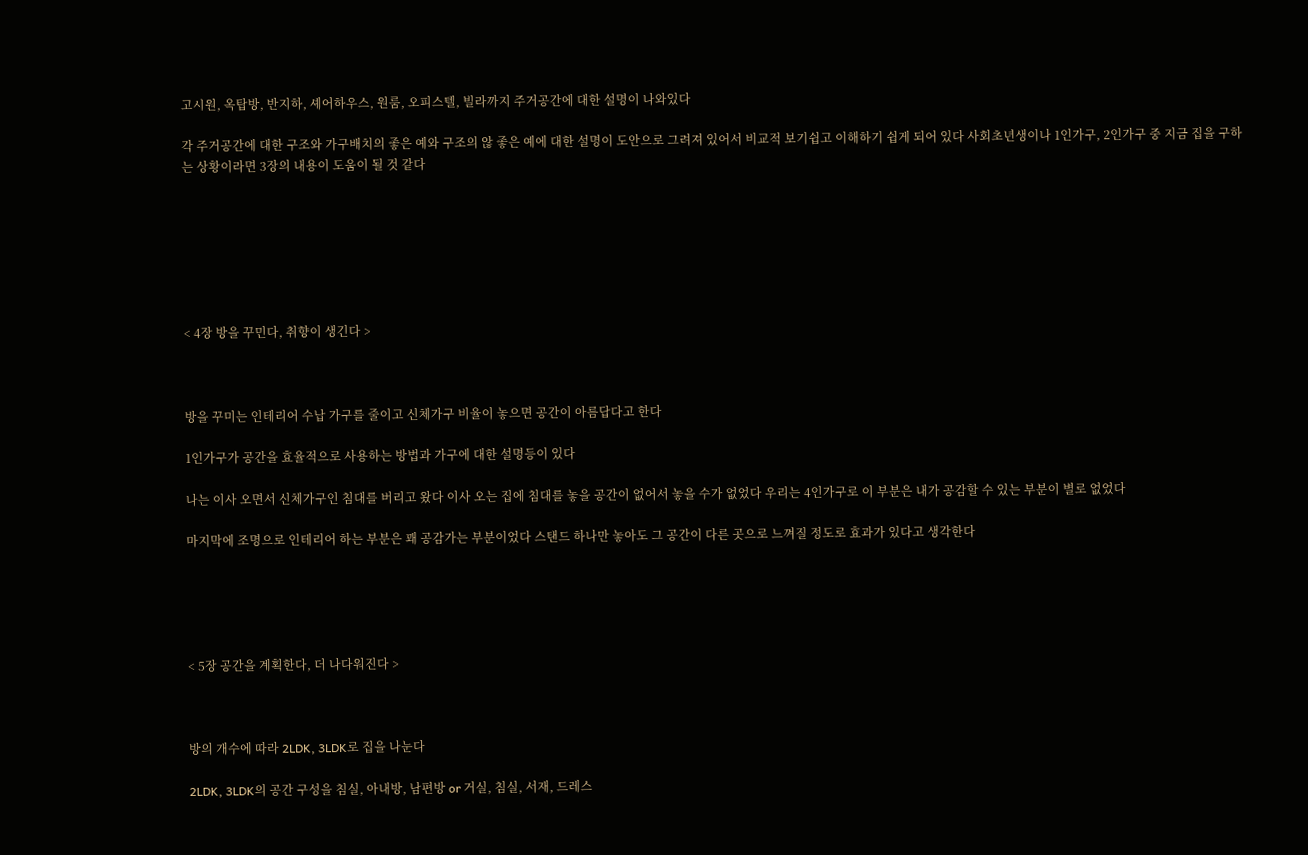고시원, 옥탑방, 반지하, 셰어하우스, 원룸, 오피스텔, 빌라까지 주거공간에 대한 설명이 나와있다

각 주거공간에 대한 구조와 가구배치의 좋은 예와 구조의 않 좋은 예에 대한 설명이 도안으로 그려져 있어서 비교적 보기쉽고 이해하기 쉽게 되어 있다 사회초년생이나 1인가구, 2인가구 중 지금 집을 구하는 상황이라면 3장의 내용이 도움이 될 것 같다







< 4장 방을 꾸민다, 취향이 생긴다 >



방을 꾸미는 인테리어 수납 가구를 줄이고 신체가구 비율이 놓으면 공간이 아름답다고 한다

1인가구가 공간을 효율적으로 사용하는 방법과 가구에 대한 설명등이 있다

나는 이사 오면서 신체가구인 침대를 버리고 왔다 이사 오는 집에 침대를 놓을 공간이 없어서 놓을 수가 없었다 우리는 4인가구로 이 부분은 내가 공감할 수 있는 부분이 별로 없었다

마지막에 조명으로 인테리어 하는 부분은 꽤 공감가는 부분이었다 스탠드 하나만 놓아도 그 공간이 다른 곳으로 느껴질 정도로 효과가 있다고 생각한다





< 5장 공간을 계획한다, 더 나다워진다 >



방의 개수에 따라 2LDK, 3LDK로 집을 나눈다

2LDK, 3LDK의 공간 구성을 침실, 아내방, 남편방 or 거실, 침실, 서재, 드레스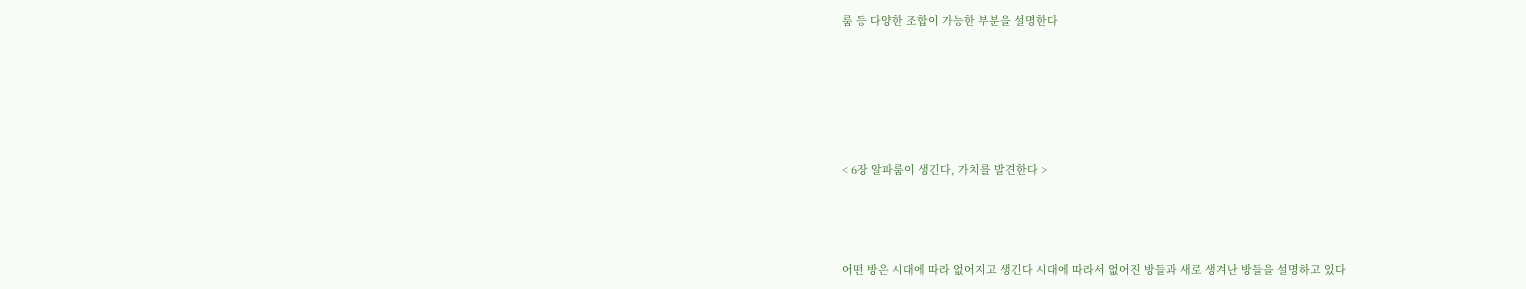룸 등 다양한 조합이 가능한 부분을 설명한다





< 6장 알파룸이 생긴다, 가치를 발견한다 >



어떤 방은 시대에 따라 없어지고 생긴다 시대에 따라서 없어진 방들과 새로 생겨난 방들을 설명하고 있다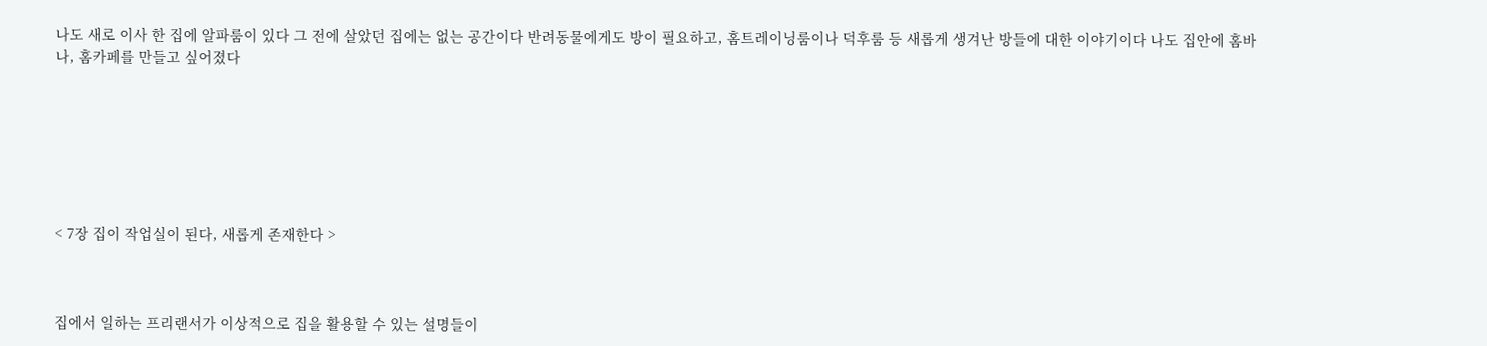나도 새로 이사 한 집에 알파룸이 있다 그 전에 살았던 집에는 없는 공간이다 반려동물에게도 방이 필요하고, 홈트레이닝룸이나 덕후룸 등 새롭게 생겨난 방들에 대한 이야기이다 나도 집안에 홈바나, 홈카페를 만들고 싶어졌다







< 7장 집이 작업실이 된다, 새롭게 존재한다 >



집에서 일하는 프리랜서가 이상적으로 집을 활용할 수 있는 설명들이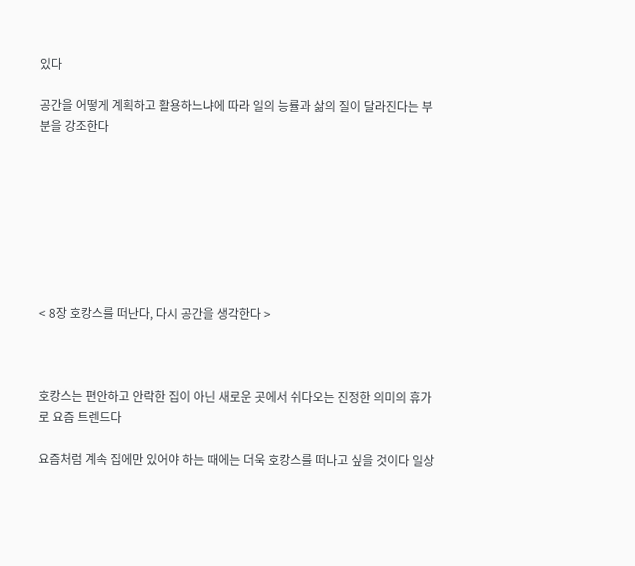있다

공간을 어떻게 계획하고 활용하느냐에 따라 일의 능률과 삶의 질이 달라진다는 부분을 강조한다








< 8장 호캉스를 떠난다, 다시 공간을 생각한다 >



호캉스는 편안하고 안락한 집이 아닌 새로운 곳에서 쉬다오는 진정한 의미의 휴가로 요즘 트렌드다

요즘처럼 계속 집에만 있어야 하는 때에는 더욱 호캉스를 떠나고 싶을 것이다 일상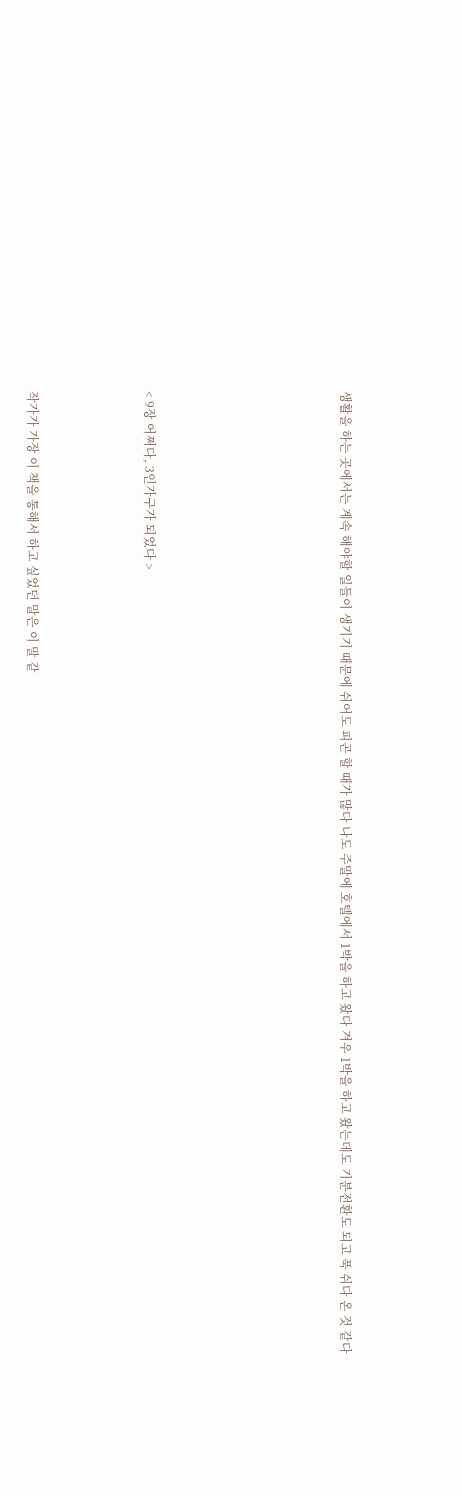생활을 하는 곳에서는 계속 해야할 일들이 생기기 때문에 쉬어도 피곤 할 때가 많다 나도 주말에 호텔에서 1박을 하고 왔다 겨우 1박을 하고 왔는데도 기분전환도 되고 푹 쉬다 온 것 같다









< 9장 어쩌다, 3인가구가 되었다 >





작가가 가장 이 책을 통해서 하고 싶었던 말은 이 말 같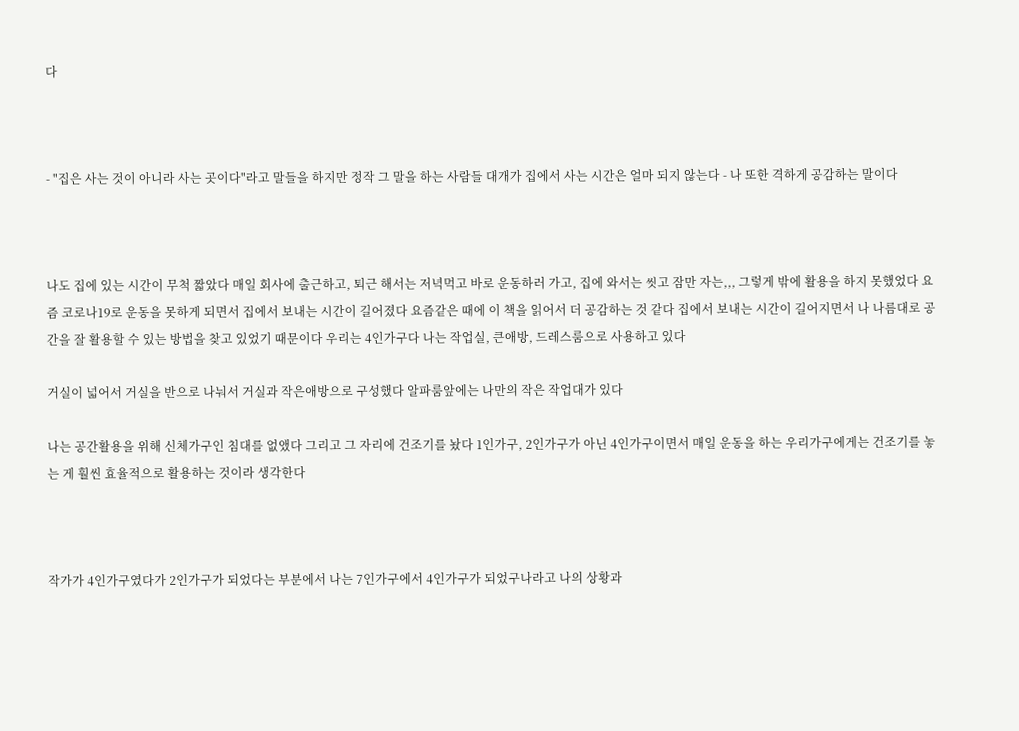다



- "집은 사는 것이 아니라 사는 곳이다"라고 말들을 하지만 정작 그 말을 하는 사람들 대개가 집에서 사는 시간은 얼마 되지 않는다 - 나 또한 격하게 공감하는 말이다



나도 집에 있는 시간이 무척 짧았다 매일 회사에 출근하고, 퇴근 해서는 저녁먹고 바로 운동하러 가고, 집에 와서는 씻고 잠만 자는,,, 그렇게 밖에 활용을 하지 못했었다 요즘 코로나19로 운동을 못하게 되면서 집에서 보내는 시간이 길어졌다 요즘같은 때에 이 책을 읽어서 더 공감하는 것 같다 집에서 보내는 시간이 길어지면서 나 나름대로 공간을 잘 활용할 수 있는 방법을 찾고 있었기 때문이다 우리는 4인가구다 나는 작업실, 큰애방, 드레스룸으로 사용하고 있다

거실이 넓어서 거실을 반으로 나눠서 거실과 작은애방으로 구성했다 알파룸앞에는 나만의 작은 작업대가 있다

나는 공간활용을 위해 신체가구인 침대를 없앴다 그리고 그 자리에 건조기를 놨다 1인가구, 2인가구가 아닌 4인가구이면서 매일 운동을 하는 우리가구에게는 건조기를 놓는 게 훨씬 효율적으로 활용하는 것이라 생각한다



작가가 4인가구였다가 2인가구가 되었다는 부분에서 나는 7인가구에서 4인가구가 되었구나라고 나의 상황과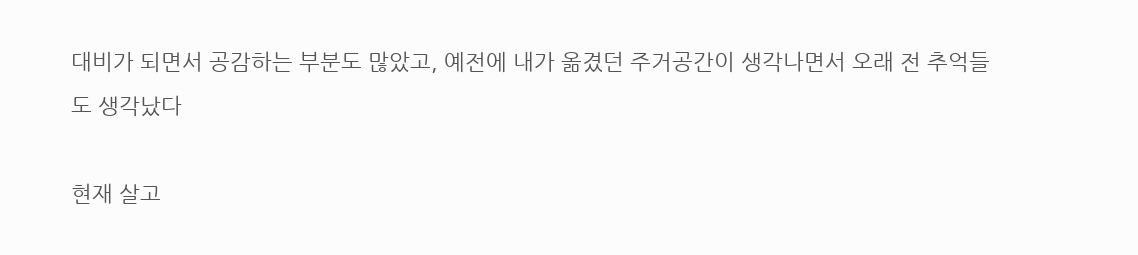대비가 되면서 공감하는 부분도 많았고, 예전에 내가 옮겼던 주거공간이 생각나면서 오래 전 추억들도 생각났다

현재 살고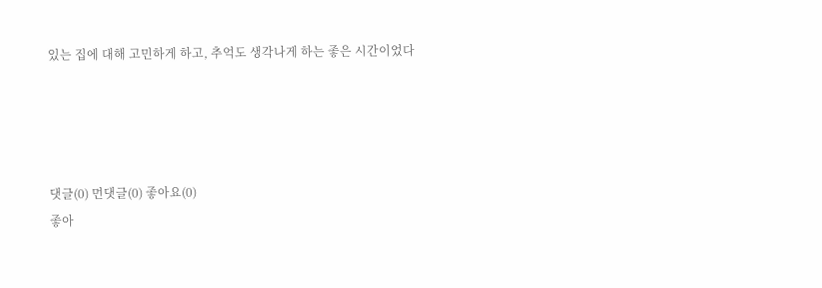있는 집에 대해 고민하게 하고, 추억도 생각나게 하는 좋은 시간이었다




댓글(0) 먼댓글(0) 좋아요(0)
좋아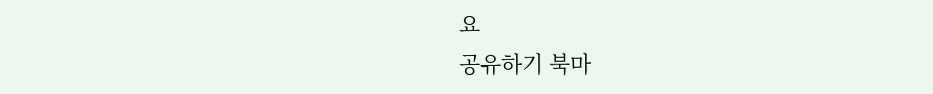요
공유하기 북마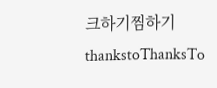크하기찜하기 thankstoThanksTo